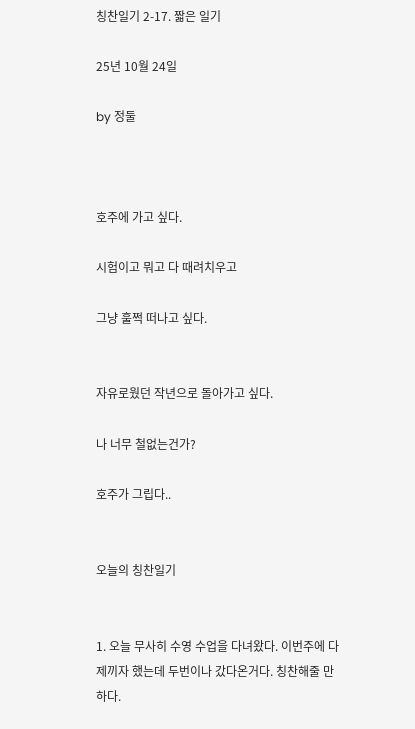칭찬일기 2-17. 짧은 일기

25년 10월 24일

by 정둘



호주에 가고 싶다.

시험이고 뭐고 다 때려치우고

그냥 훌쩍 떠나고 싶다.


자유로웠던 작년으로 돌아가고 싶다.

나 너무 철없는건가?

호주가 그립다..


오늘의 칭찬일기


1. 오늘 무사히 수영 수업을 다녀왔다. 이번주에 다 제끼자 했는데 두번이나 갔다온거다. 칭찬해줄 만 하다.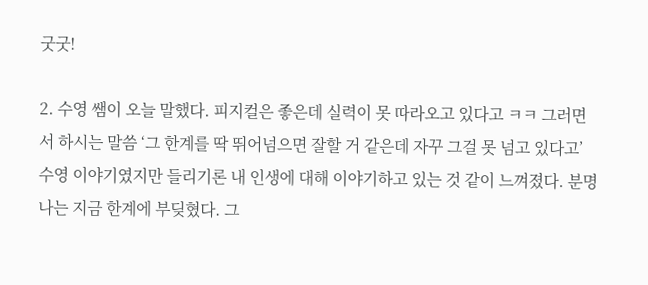굿굿!

2. 수영 쌤이 오늘 말했다. 피지컬은 좋은데 실력이 못 따라오고 있다고 ㅋㅋ 그러면서 하시는 말씀 ‘그 한계를 딱 뛰어넘으면 잘할 거 같은데 자꾸 그걸 못 넘고 있다고’ 수영 이야기였지만 들리기론 내 인생에 대해 이야기하고 있는 것 같이 느껴졌다. 분명 나는 지금 한계에 부딪혔다. 그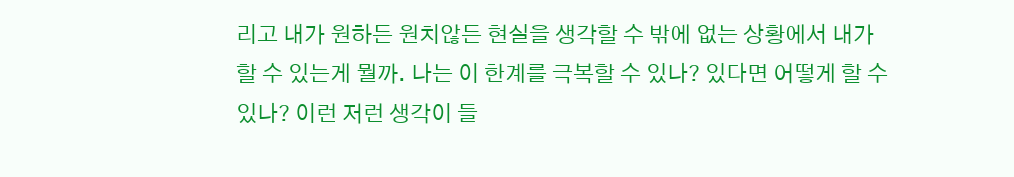리고 내가 원하든 원치않든 현실을 생각할 수 밖에 없는 상황에서 내가 할 수 있는게 뭘까. 나는 이 한계를 극복할 수 있나? 있다면 어떻게 할 수 있나? 이런 저런 생각이 들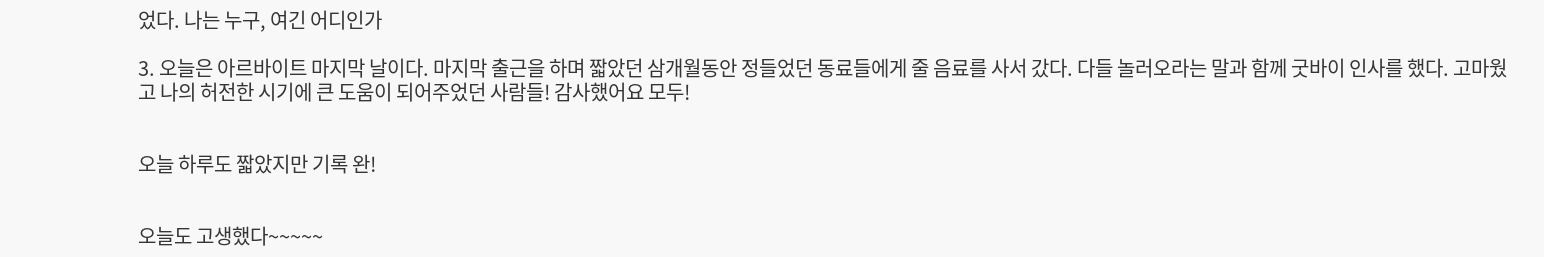었다. 나는 누구, 여긴 어디인가

3. 오늘은 아르바이트 마지막 날이다. 마지막 출근을 하며 짧았던 삼개월동안 정들었던 동료들에게 줄 음료를 사서 갔다. 다들 놀러오라는 말과 함께 굿바이 인사를 했다. 고마웠고 나의 허전한 시기에 큰 도움이 되어주었던 사람들! 감사했어요 모두!


오늘 하루도 짧았지만 기록 완!


오늘도 고생했다~~~~~